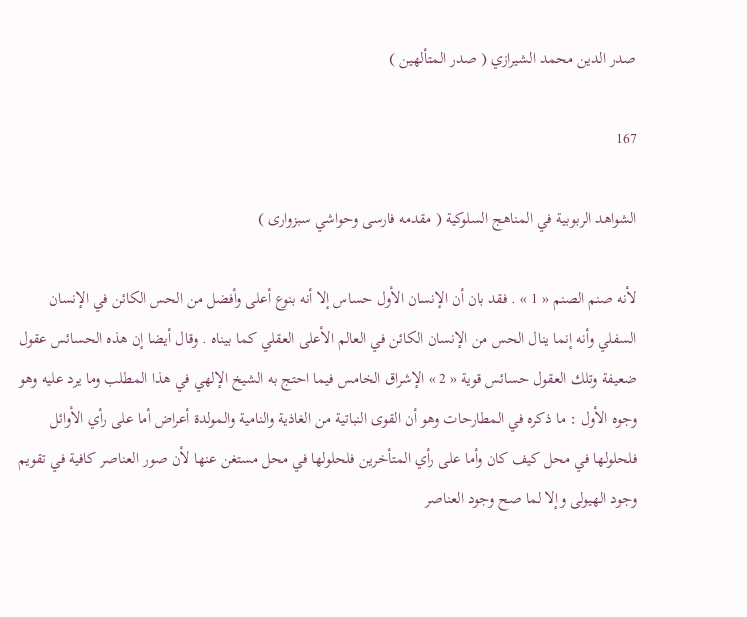صدر الدين محمد الشيرازي ( صدر المتألهين )

167

الشواهد الربوبية في المناهج السلوكية ( مقدمه فارسى وحواشي سبزوارى )

لأنه صنم الصنم « 1 » . فقد بان أن الإنسان الأول حساس إلا أنه بنوع أعلى وأفضل من الحس الكائن في الإنسان السفلي وأنه إنما ينال الحس من الإنسان الكائن في العالم الأعلى العقلي كما بيناه . وقال أيضا إن هذه الحسائس عقول ضعيفة وتلك العقول حسائس قوية « 2 » الإشراق الخامس فيما احتج به الشيخ الإلهي في هذا المطلب وما يرد عليه وهو وجوه الأول : ما ذكره في المطارحات وهو أن القوى النباتية من الغاذية والنامية والمولدة أعراض أما على رأي الأوائل فلحلولها في محل كيف كان وأما على رأي المتأخرين فلحلولها في محل مستغن عنها لأن صور العناصر كافية في تقويم وجود الهيولى وإلا لما صح وجود العناصر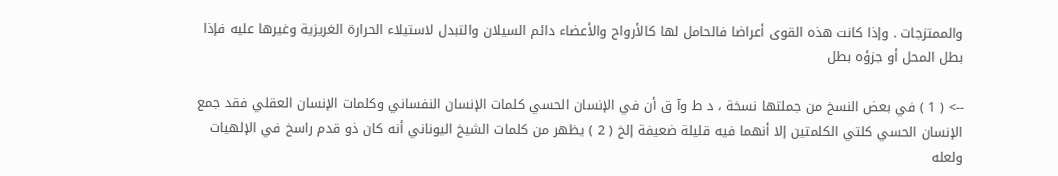والممتزجات . وإذا كانت هذه القوى أعراضا فالحامل لها كالأرواح والأعضاء دائم السيلان والتبدل لاستيلاء الحرارة الغريزية وغيرها عليه فإذا بطل المحل أو جزؤه بطل

--> ( 1 ) في بعض النسخ من جملتها نسخة ، د ط وآ ق أن في الإنسان الحسي كلمات الإنسان النفساني وكلمات الإنسان العقلي فقد جمع الإنسان الحسي كلتي الكلمتين إلا أنهما فيه قليلة ضعيفة إلخ ( 2 ) يظهر من كلمات الشيخ اليوناني أنه كان ذو قدم راسخ في الإلهيات ولعله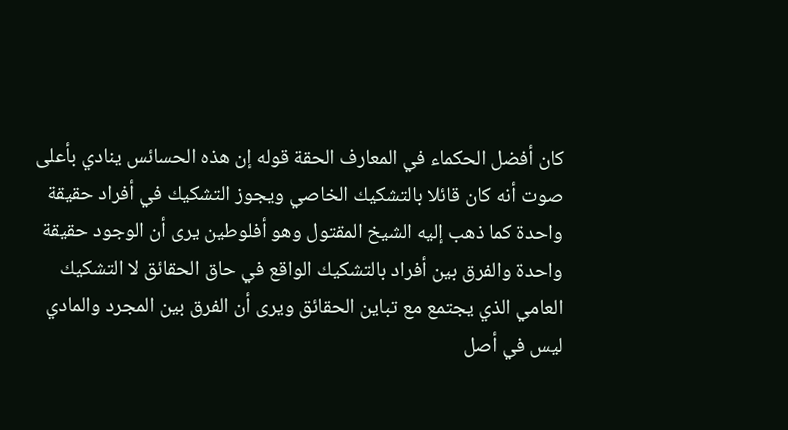كان أفضل الحكماء في المعارف الحقة قوله إن هذه الحسائس ينادي بأعلى صوت أنه كان قائلا بالتشكيك الخاصي ويجوز التشكيك في أفراد حقيقة واحدة كما ذهب إليه الشيخ المقتول وهو أفلوطين يرى أن الوجود حقيقة واحدة والفرق بين أفراد بالتشكيك الواقع في حاق الحقائق لا التشكيك العامي الذي يجتمع مع تباين الحقائق ويرى أن الفرق بين المجرد والمادي ليس في أصل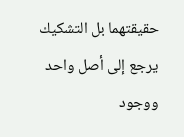حقيقتهما بل التشكيك يرجع إلى أصل واحد ووجود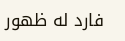فارد له ظهور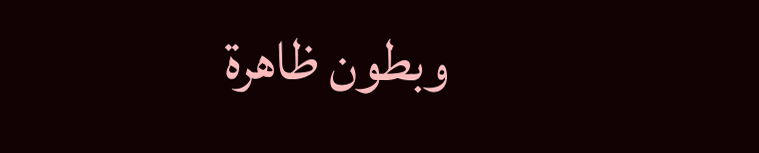وبطون ظاهرة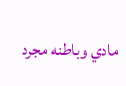مادي وباطنه مجرد